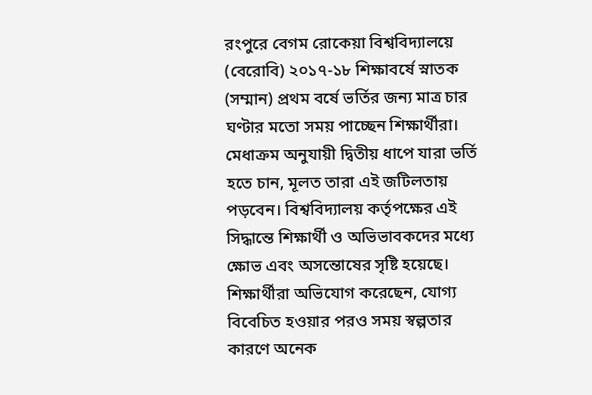রংপুরে বেগম রোকেয়া বিশ্ববিদ্যালয়ে (বেরোবি) ২০১৭-১৮ শিক্ষাবর্ষে স্নাতক (সম্মান) প্রথম বর্ষে ভর্তির জন্য মাত্র চার ঘণ্টার মতো সময় পাচ্ছেন শিক্ষার্থীরা। মেধাক্রম অনুযায়ী দ্বিতীয় ধাপে যারা ভর্তি হতে চান, মূলত তারা এই জটিলতায় পড়বেন। বিশ্ববিদ্যালয় কর্তৃপক্ষের এই সিদ্ধান্তে শিক্ষার্থী ও অভিভাবকদের মধ্যে ক্ষোভ এবং অসন্তোষের সৃষ্টি হয়েছে। শিক্ষার্থীরা অভিযোগ করেছেন, যোগ্য বিবেচিত হওয়ার পরও সময় স্বল্পতার কারণে অনেক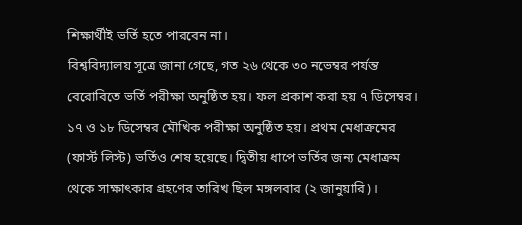শিক্ষার্থীই ভর্তি হতে পারবেন না।
বিশ্ববিদ্যালয় সূত্রে জানা গেছে, গত ২৬ থেকে ৩০ নভেম্বর পর্যন্ত বেরোবিতে ভর্তি পরীক্ষা অনুষ্ঠিত হয়। ফল প্রকাশ করা হয় ৭ ডিসেম্বর। ১৭ ও ১৮ ডিসেম্বর মৌখিক পরীক্ষা অনুষ্ঠিত হয়। প্রথম মেধাক্রমের (ফার্স্ট লিস্ট) ভর্তিও শেষ হয়েছে। দ্বিতীয় ধাপে ভর্তির জন্য মেধাক্রম থেকে সাক্ষাৎকার গ্রহণের তারিখ ছিল মঙ্গলবার (২ জানুয়ারি)।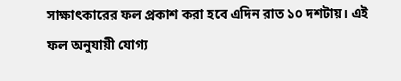সাক্ষাৎকারের ফল প্রকাশ করা হবে এদিন রাত ১০ দশটায়। এই ফল অনুযায়ী যোগ্য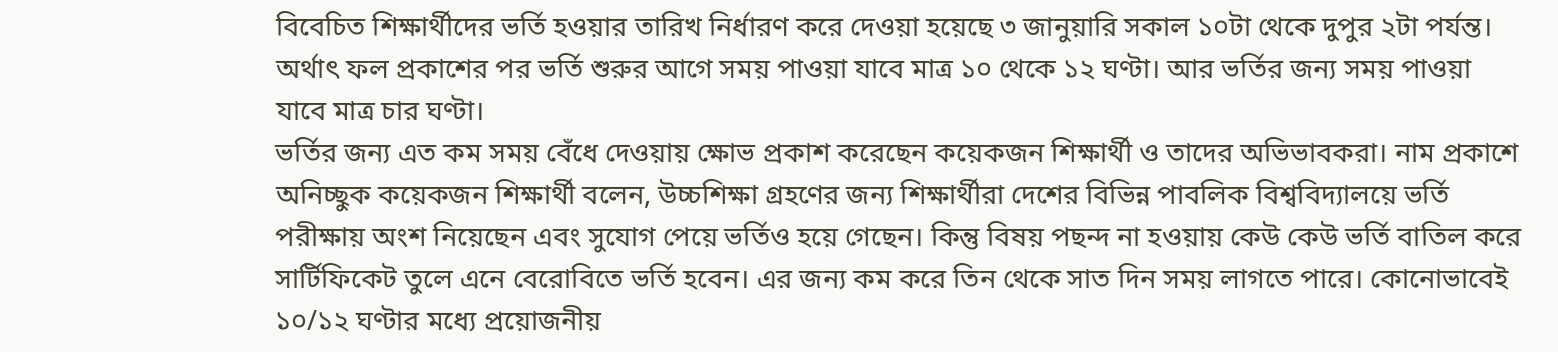বিবেচিত শিক্ষার্থীদের ভর্তি হওয়ার তারিখ নির্ধারণ করে দেওয়া হয়েছে ৩ জানুয়ারি সকাল ১০টা থেকে দুপুর ২টা পর্যন্ত। অর্থাৎ ফল প্রকাশের পর ভর্তি শুরুর আগে সময় পাওয়া যাবে মাত্র ১০ থেকে ১২ ঘণ্টা। আর ভর্তির জন্য সময় পাওয়া যাবে মাত্র চার ঘণ্টা।
ভর্তির জন্য এত কম সময় বেঁধে দেওয়ায় ক্ষোভ প্রকাশ করেছেন কয়েকজন শিক্ষার্থী ও তাদের অভিভাবকরা। নাম প্রকাশে অনিচ্ছুক কয়েকজন শিক্ষার্থী বলেন, উচ্চশিক্ষা গ্রহণের জন্য শিক্ষার্থীরা দেশের বিভিন্ন পাবলিক বিশ্ববিদ্যালয়ে ভর্তি পরীক্ষায় অংশ নিয়েছেন এবং সুযোগ পেয়ে ভর্তিও হয়ে গেছেন। কিন্তু বিষয় পছন্দ না হওয়ায় কেউ কেউ ভর্তি বাতিল করে সার্টিফিকেট তুলে এনে বেরোবিতে ভর্তি হবেন। এর জন্য কম করে তিন থেকে সাত দিন সময় লাগতে পারে। কোনোভাবেই ১০/১২ ঘণ্টার মধ্যে প্রয়োজনীয়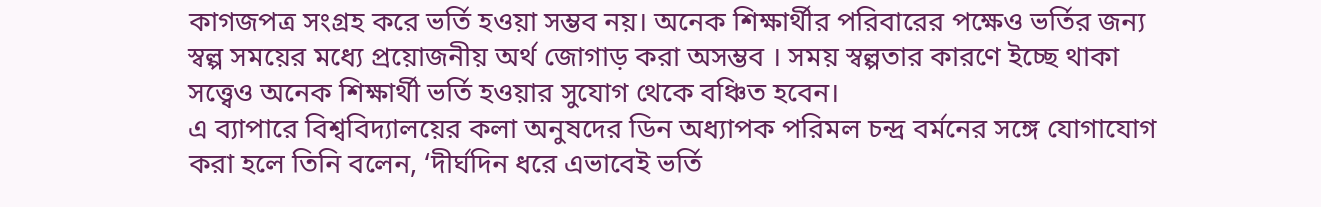কাগজপত্র সংগ্রহ করে ভর্তি হওয়া সম্ভব নয়। অনেক শিক্ষার্থীর পরিবারের পক্ষেও ভর্তির জন্য স্বল্প সময়ের মধ্যে প্রয়োজনীয় অর্থ জোগাড় করা অসম্ভব । সময় স্বল্পতার কারণে ইচ্ছে থাকা সত্ত্বেও অনেক শিক্ষার্থী ভর্তি হওয়ার সুযোগ থেকে বঞ্চিত হবেন।
এ ব্যাপারে বিশ্ববিদ্যালয়ের কলা অনুষদের ডিন অধ্যাপক পরিমল চন্দ্র বর্মনের সঙ্গে যোগাযোগ করা হলে তিনি বলেন, ‘দীর্ঘদিন ধরে এভাবেই ভর্তি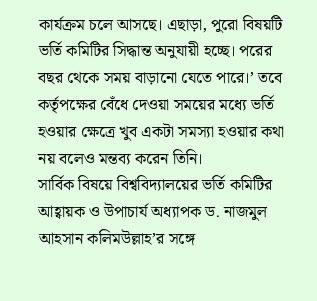কার্যক্রম চলে আসছে। এছাড়া, পুরো বিষয়টি ভর্তি কমিটির সিদ্ধান্ত অনুযায়ী হচ্ছে। পরের বছর থেকে সময় বাড়ানো যেতে পারে।’ তবে কর্তৃপক্ষের বেঁধে দেওয়া সময়ের মধ্যে ভর্তি হওয়ার ক্ষেত্রে খুব একটা সমস্যা হওয়ার কথা নয় বলেও মন্তব্য করেন তিনি।
সার্বিক বিষয়ে বিশ্ববিদ্যালয়ের ভর্তি কমিটির আহ্বায়ক ও উপাচার্য অধ্যাপক ড. নাজমুল আহসান কলিমউল্লাহ’র সঙ্গে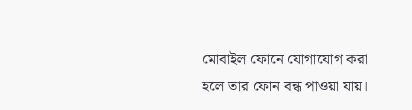মোবাইল ফোনে যোগাযোগ করা হলে তার ফোন বন্ধ পাওয়া যায়।